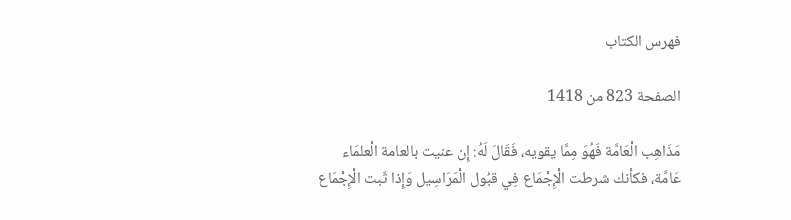فهرس الكتاب

الصفحة 823 من 1418

مَذَاهِب الْعَامَّة فَهُوَ مِمَّا يقويه، فَقَالَ لَهُ: إِن عنيت بالعامة الْعلمَاء عَامَّة، فكأنك شرطت الْإِجْمَاع فِي قبُول الْمَرَاسِيل وَإِذا ثَبت الْإِجْمَاع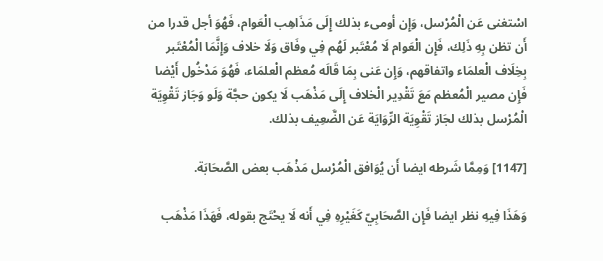اسْتغنى عَن الْمُرْسل، وَإِن أومىء بذلك إِلَى مَذَاهِب الْعَوام، فَهُوَ أجل قدرا من أَن تظن بِهِ ذَلِك، فَإِن الْعَوام لَا مُعْتَبر لَهُم فِي وفَاق وَلَا خلاف وَإِنَّمَا الْمُعْتَبر بِخِلَاف الْعلمَاء واتفاقهم، وَإِن عَنى بِمَا قَالَه مُعظم الْعلمَاء، فَهُوَ مَدْخُول أَيْضا فَإِن مصير الْمُعظم مَعَ تَقْدِير الْخلاف إِلَى مَذْهَب لَا يكون حجَّة وَلَو وَجَاز تَقْوِيَة الْمُرْسل بذلك لجَاز تَقْوِيَة الرِّوَايَة عَن الضَّعِيف بذلك.

[1147] وَمِمَّا شَرطه ايضا أَن يُوَافق الْمُرْسل مَذْهَب بعض الصَّحَابَة.

وَهَذَا فِيهِ نظر ايضا فَإِن الصَّحَابِيّ كَغَيْرِهِ فِي أَنه لَا يحْتَج بقوله، فَهَذَا مَذْهَب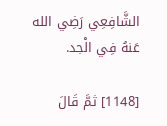الشَّافِعِي رَضِي الله عَنهُ فِي الْجد.

[1148] ثمَّ قَالَ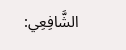الشَّافِعِي: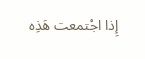إِذا اجْتمعت هَذِه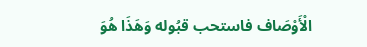الْأَوْصَاف فاستحب قبُوله وَهَذَا هُوَ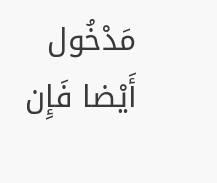مَدْخُول أَيْضا فَإِن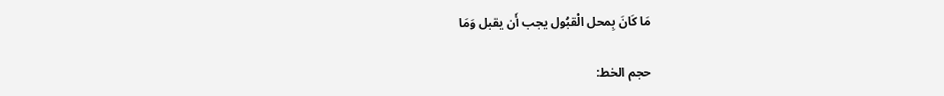مَا كَانَ بِمحل الْقبُول يجب أَن يقبل وَمَا

حجم الخط: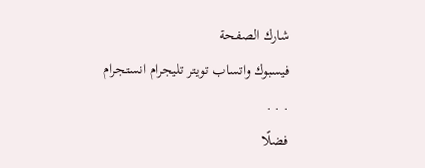شارك الصفحة
فيسبوك واتساب تويتر تليجرام انستجرام
. . .
فضلًا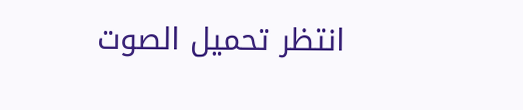انتظر تحميل الصوت